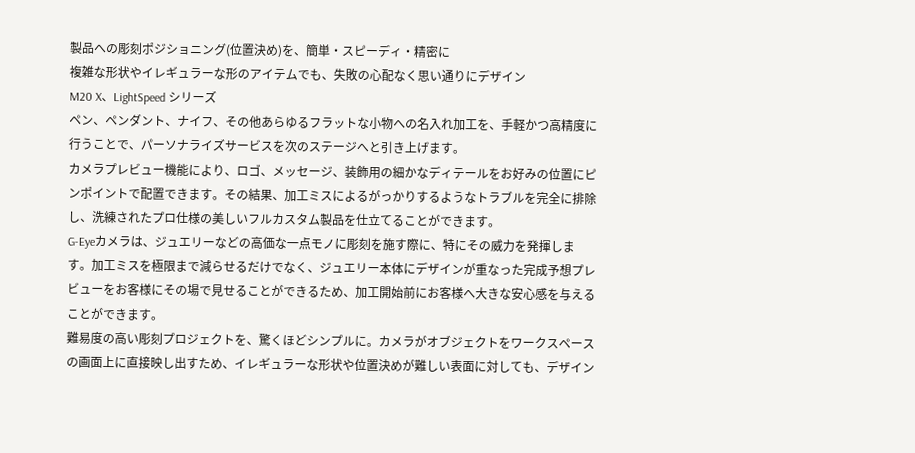製品への彫刻ポジショニング(位置決め)を、簡単・スピーディ・精密に
複雑な形状やイレギュラーな形のアイテムでも、失敗の心配なく思い通りにデザイン
M20 X、LightSpeed シリーズ
ペン、ペンダント、ナイフ、その他あらゆるフラットな小物への名入れ加工を、手軽かつ高精度に行うことで、パーソナライズサービスを次のステージへと引き上げます。
カメラプレビュー機能により、ロゴ、メッセージ、装飾用の細かなディテールをお好みの位置にピンポイントで配置できます。その結果、加工ミスによるがっかりするようなトラブルを完全に排除し、洗練されたプロ仕様の美しいフルカスタム製品を仕立てることができます。
G-Eyeカメラは、ジュエリーなどの高価な一点モノに彫刻を施す際に、特にその威力を発揮します。加工ミスを極限まで減らせるだけでなく、ジュエリー本体にデザインが重なった完成予想プレビューをお客様にその場で見せることができるため、加工開始前にお客様へ大きな安心感を与えることができます。
難易度の高い彫刻プロジェクトを、驚くほどシンプルに。カメラがオブジェクトをワークスペースの画面上に直接映し出すため、イレギュラーな形状や位置決めが難しい表面に対しても、デザイン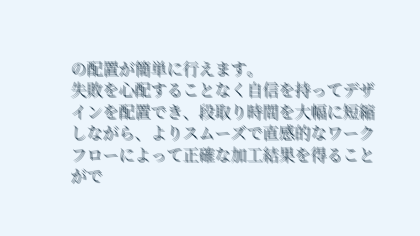の配置が簡単に行えます。
失敗を心配することなく自信を持ってデザインを配置でき、段取り時間を大幅に短縮しながら、よりスムーズで直感的なワークフローによって正確な加工結果を得ることがで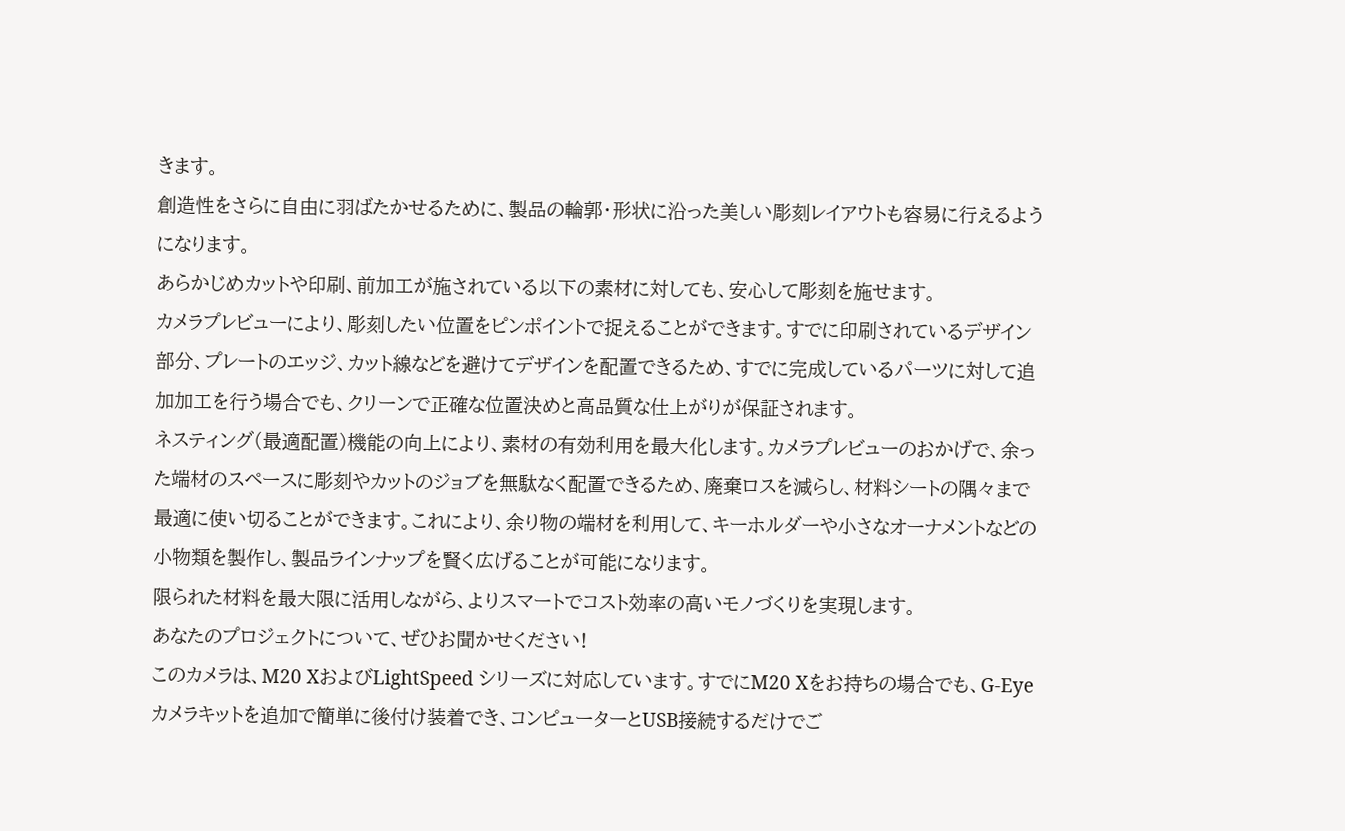きます。
創造性をさらに自由に羽ばたかせるために、製品の輪郭・形状に沿った美しい彫刻レイアウトも容易に行えるようになります。
あらかじめカットや印刷、前加工が施されている以下の素材に対しても、安心して彫刻を施せます。
カメラプレビューにより、彫刻したい位置をピンポイントで捉えることができます。すでに印刷されているデザイン部分、プレートのエッジ、カット線などを避けてデザインを配置できるため、すでに完成しているパーツに対して追加加工を行う場合でも、クリーンで正確な位置決めと高品質な仕上がりが保証されます。
ネスティング(最適配置)機能の向上により、素材の有効利用を最大化します。カメラプレビューのおかげで、余った端材のスペースに彫刻やカットのジョブを無駄なく配置できるため、廃棄ロスを減らし、材料シートの隅々まで最適に使い切ることができます。これにより、余り物の端材を利用して、キーホルダーや小さなオーナメントなどの小物類を製作し、製品ラインナップを賢く広げることが可能になります。
限られた材料を最大限に活用しながら、よりスマートでコスト効率の高いモノづくりを実現します。
あなたのプロジェクトについて、ぜひお聞かせください!
このカメラは、M20 XおよびLightSpeed シリーズに対応しています。すでにM20 Xをお持ちの場合でも、G-Eyeカメラキットを追加で簡単に後付け装着でき、コンピューターとUSB接続するだけでご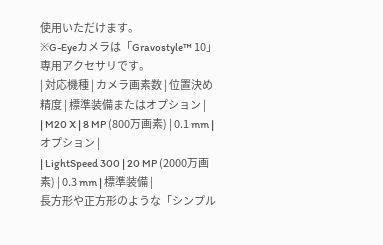使用いただけます。
※G-Eyeカメラは「Gravostyle™ 10」専用アクセサリです。
| 対応機種 | カメラ画素数 | 位置決め精度 | 標準装備またはオプション |
| M20 X | 8 MP (800万画素) | 0.1 mm | オプション |
| LightSpeed 300 | 20 MP (2000万画素) | 0.3 mm | 標準装備 |
長方形や正方形のような「シンプル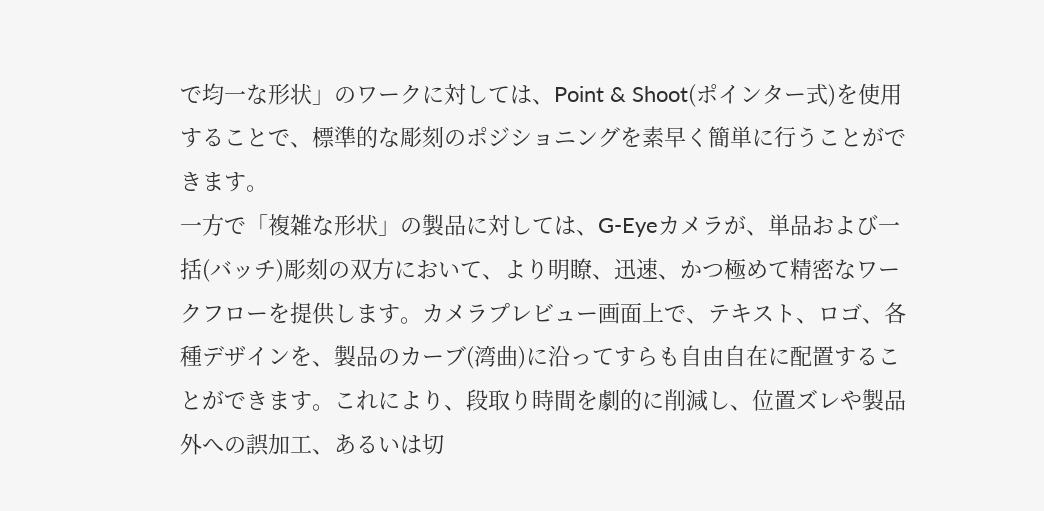で均一な形状」のワークに対しては、Point & Shoot(ポインター式)を使用することで、標準的な彫刻のポジショニングを素早く簡単に行うことができます。
一方で「複雑な形状」の製品に対しては、G-Eyeカメラが、単品および一括(バッチ)彫刻の双方において、より明瞭、迅速、かつ極めて精密なワークフローを提供します。カメラプレビュー画面上で、テキスト、ロゴ、各種デザインを、製品のカーブ(湾曲)に沿ってすらも自由自在に配置することができます。これにより、段取り時間を劇的に削減し、位置ズレや製品外への誤加工、あるいは切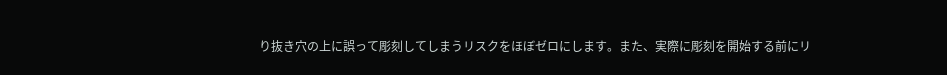り抜き穴の上に誤って彫刻してしまうリスクをほぼゼロにします。また、実際に彫刻を開始する前にリ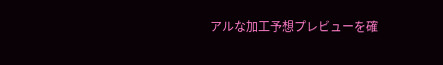アルな加工予想プレビューを確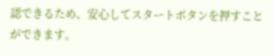認できるため、安心してスタートボタンを押すことができます。